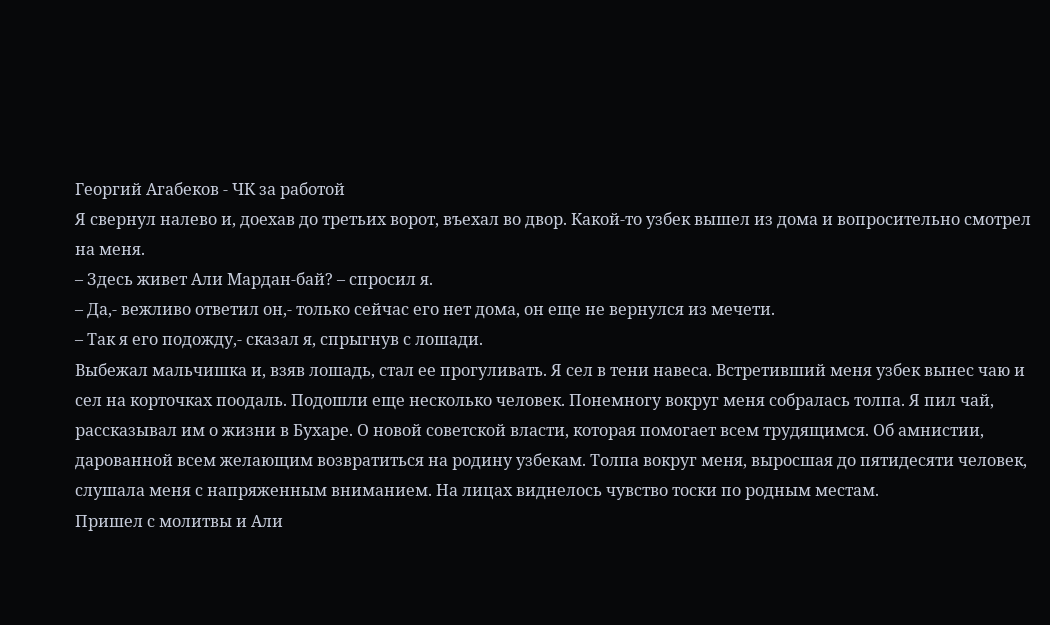Георгий Агабеков - ЧК за работой
Я свернул налево и, доехав до третьих ворот, въехал во двор. Какой-то узбек вышел из дома и вопросительно смотрел на меня.
– Здесь живет Али Мардан-бай? – спросил я.
– Да,- вежливо ответил он,- только сейчас его нет дома, он еще не вернулся из мечети.
– Так я его подожду,- сказал я, спрыгнув с лошади.
Выбежал мальчишка и, взяв лошадь, стал ее прогуливать. Я сел в тени навеса. Встретивший меня узбек вынес чаю и сел на корточках поодаль. Подошли еще несколько человек. Понемногу вокруг меня собралась толпа. Я пил чай, рассказывал им о жизни в Бухаре. О новой советской власти, которая помогает всем трудящимся. Об амнистии, дарованной всем желающим возвратиться на родину узбекам. Толпа вокруг меня, выросшая до пятидесяти человек, слушала меня с напряженным вниманием. На лицах виднелось чувство тоски по родным местам.
Пришел с молитвы и Али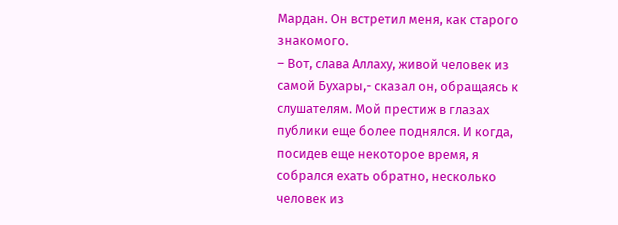Мардан. Он встретил меня, как старого знакомого.
– Вот, слава Аллаху, живой человек из самой Бухары,- сказал он, обращаясь к слушателям. Мой престиж в глазах публики еще более поднялся. И когда, посидев еще некоторое время, я собрался ехать обратно, несколько человек из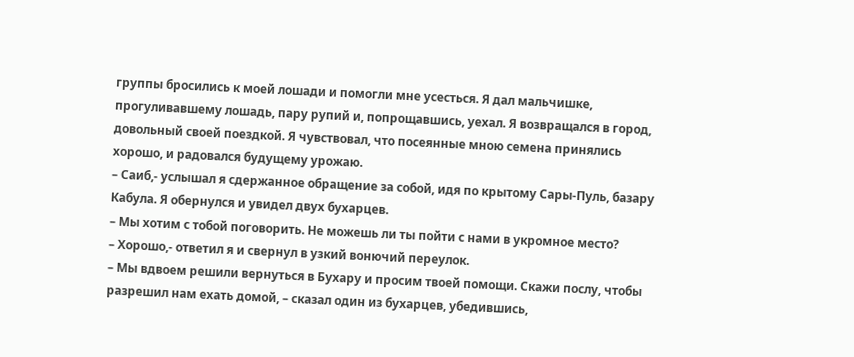группы бросились к моей лошади и помогли мне усесться. Я дал мальчишке, прогуливавшему лошадь, пару рупий и, попрощавшись, уехал. Я возвращался в город, довольный своей поездкой. Я чувствовал, что посеянные мною семена принялись хорошо, и радовался будущему урожаю.
– Саиб,- услышал я сдержанное обращение за собой, идя по крытому Сары-Пуль, базару Кабула. Я обернулся и увидел двух бухарцев.
– Мы хотим с тобой поговорить. Не можешь ли ты пойти с нами в укромное место?
– Хорошо,- ответил я и свернул в узкий вонючий переулок.
– Мы вдвоем решили вернуться в Бухару и просим твоей помощи. Скажи послу, чтобы разрешил нам ехать домой, – сказал один из бухарцев, убедившись,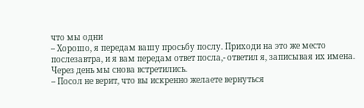что мы одни
– Хорошо, я передам вашу просьбу послу. Приходи на это же место послезавтра, и я вам передам ответ посла,- ответил я, записывая их имена. Через день мы снова встретились.
– Посол не верит, что вы искренно желаете вернуться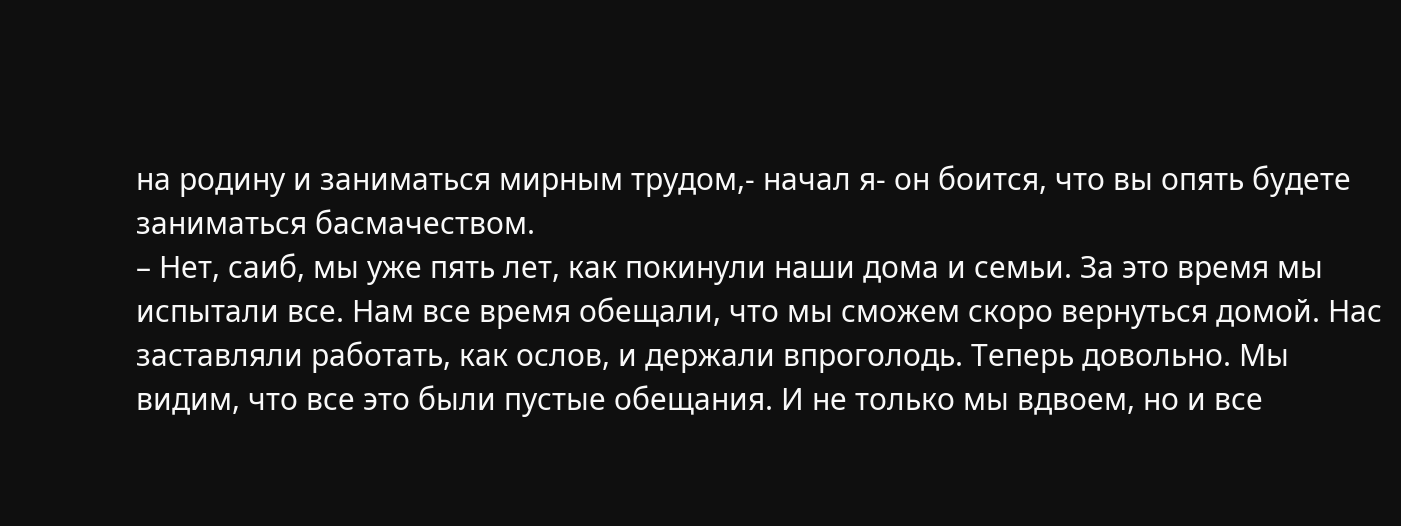на родину и заниматься мирным трудом,- начал я- он боится, что вы опять будете заниматься басмачеством.
– Нет, саиб, мы уже пять лет, как покинули наши дома и семьи. За это время мы испытали все. Нам все время обещали, что мы сможем скоро вернуться домой. Нас заставляли работать, как ослов, и держали впроголодь. Теперь довольно. Мы видим, что все это были пустые обещания. И не только мы вдвоем, но и все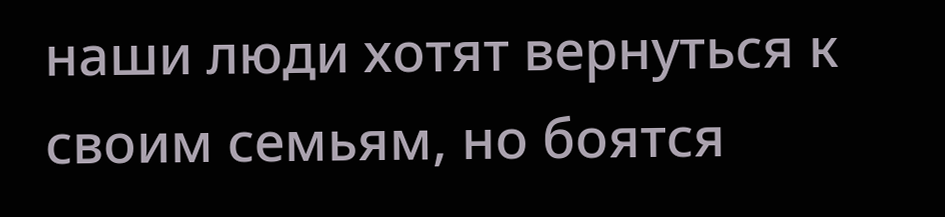наши люди хотят вернуться к своим семьям, но боятся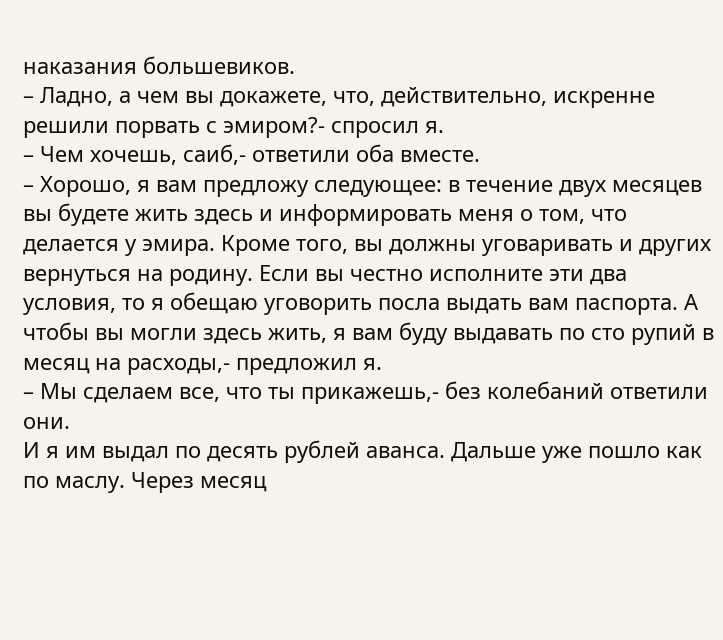наказания большевиков.
– Ладно, а чем вы докажете, что, действительно, искренне решили порвать с эмиром?- спросил я.
– Чем хочешь, саиб,- ответили оба вместе.
– Хорошо, я вам предложу следующее: в течение двух месяцев вы будете жить здесь и информировать меня о том, что делается у эмира. Кроме того, вы должны уговаривать и других вернуться на родину. Если вы честно исполните эти два условия, то я обещаю уговорить посла выдать вам паспорта. А чтобы вы могли здесь жить, я вам буду выдавать по сто рупий в месяц на расходы,- предложил я.
– Мы сделаем все, что ты прикажешь,- без колебаний ответили они.
И я им выдал по десять рублей аванса. Дальше уже пошло как по маслу. Через месяц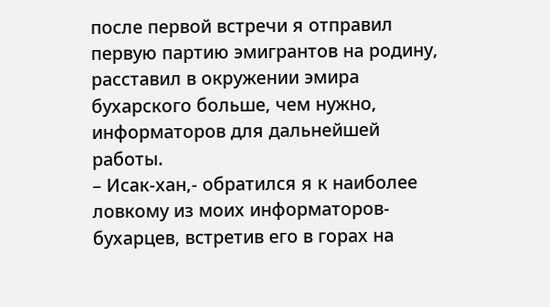после первой встречи я отправил первую партию эмигрантов на родину, расставил в окружении эмира бухарского больше, чем нужно, информаторов для дальнейшей работы.
– Исак-хан,- обратился я к наиболее ловкому из моих информаторов-бухарцев, встретив его в горах на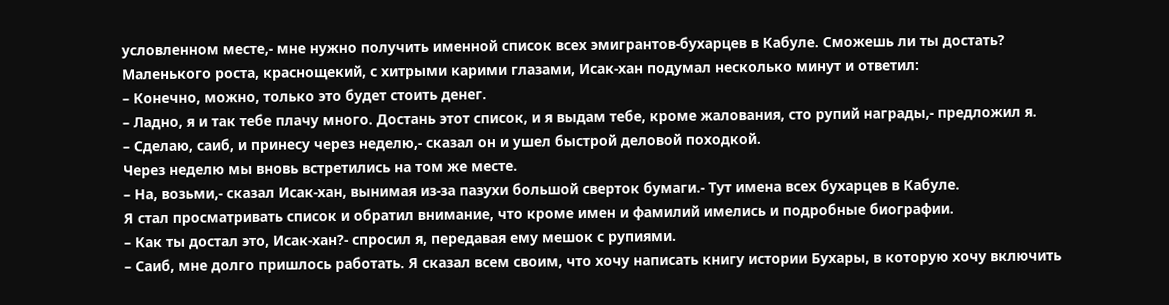условленном месте,- мне нужно получить именной список всех эмигрантов-бухарцев в Кабуле. Сможешь ли ты достать?
Маленького роста, краснощекий, с хитрыми карими глазами, Исак-хан подумал несколько минут и ответил:
– Конечно, можно, только это будет стоить денег.
– Ладно, я и так тебе плачу много. Достань этот список, и я выдам тебе, кроме жалования, сто рупий награды,- предложил я.
– Сделаю, саиб, и принесу через неделю,- сказал он и ушел быстрой деловой походкой.
Через неделю мы вновь встретились на том же месте.
– На, возьми,- сказал Исак-хан, вынимая из-за пазухи большой сверток бумаги.- Тут имена всех бухарцев в Кабуле.
Я стал просматривать список и обратил внимание, что кроме имен и фамилий имелись и подробные биографии.
– Как ты достал это, Исак-хан?- спросил я, передавая ему мешок с рупиями.
– Саиб, мне долго пришлось работать. Я сказал всем своим, что хочу написать книгу истории Бухары, в которую хочу включить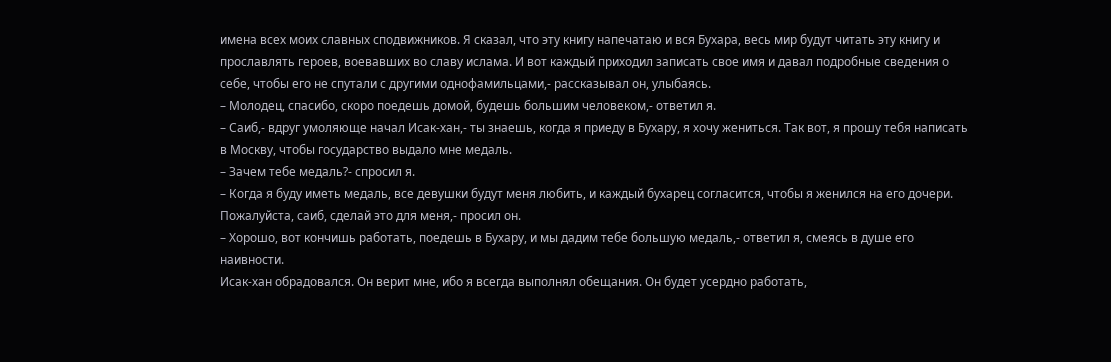имена всех моих славных сподвижников. Я сказал, что эту книгу напечатаю и вся Бухара, весь мир будут читать эту книгу и прославлять героев, воевавших во славу ислама. И вот каждый приходил записать свое имя и давал подробные сведения о себе, чтобы его не спутали с другими однофамильцами,- рассказывал он, улыбаясь.
– Молодец, спасибо, скоро поедешь домой, будешь большим человеком,- ответил я.
– Саиб,- вдруг умоляюще начал Исак-хан,- ты знаешь, когда я приеду в Бухару, я хочу жениться. Так вот, я прошу тебя написать в Москву, чтобы государство выдало мне медаль.
– Зачем тебе медаль?- спросил я.
– Когда я буду иметь медаль, все девушки будут меня любить, и каждый бухарец согласится, чтобы я женился на его дочери. Пожалуйста, саиб, сделай это для меня,- просил он.
– Хорошо, вот кончишь работать, поедешь в Бухару, и мы дадим тебе большую медаль,- ответил я, смеясь в душе его наивности.
Исак-хан обрадовался. Он верит мне, ибо я всегда выполнял обещания. Он будет усердно работать,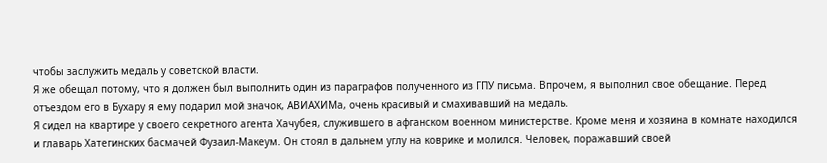чтобы заслужить медаль у советской власти.
Я же обещал потому, что я должен был выполнить один из параграфов полученного из ГПУ письма. Впрочем, я выполнил свое обещание. Перед отъездом его в Бухару я ему подарил мой значок, АВИАХИМа, очень красивый и смахивавший на медаль.
Я сидел на квартире у своего секретного агента Хачубея, служившего в афганском военном министерстве. Кроме меня и хозяина в комнате находился и главарь Хатегинских басмачей Фузаил-Макеум. Он стоял в дальнем углу на коврике и молился. Человек, поражавший своей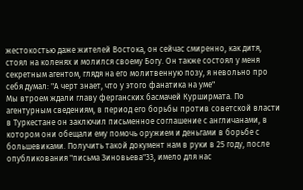жестокостью даже жителей Востока, он сейчас смиренно, как дитя, стоял на коленях и молился своему Богу. Он также состоял у меня секретным агентом, глядя на его молитвенную позу, я невольно про себя думал: "А черт знает, что у этого фанатика на уме"
Мы втроем ждали главу ферганских басмачей Курширмата. По агентурным сведениям, в период его борьбы против советской власти в Туркестане он заключил письменное соглашение с англичанами, в котором они обещали ему помочь оружием и деньгами в борьбе с большевиками. Получить такой документ нам в руки в 25 году, после опубликования "письма Зиновьева"33, имело для нас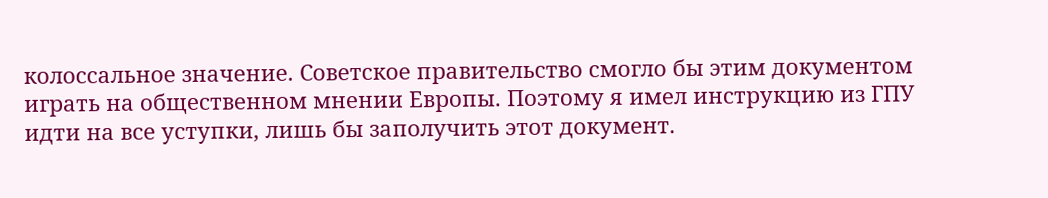колоссальное значение. Советское правительство смогло бы этим документом играть на общественном мнении Европы. Поэтому я имел инструкцию из ГПУ идти на все уступки, лишь бы заполучить этот документ.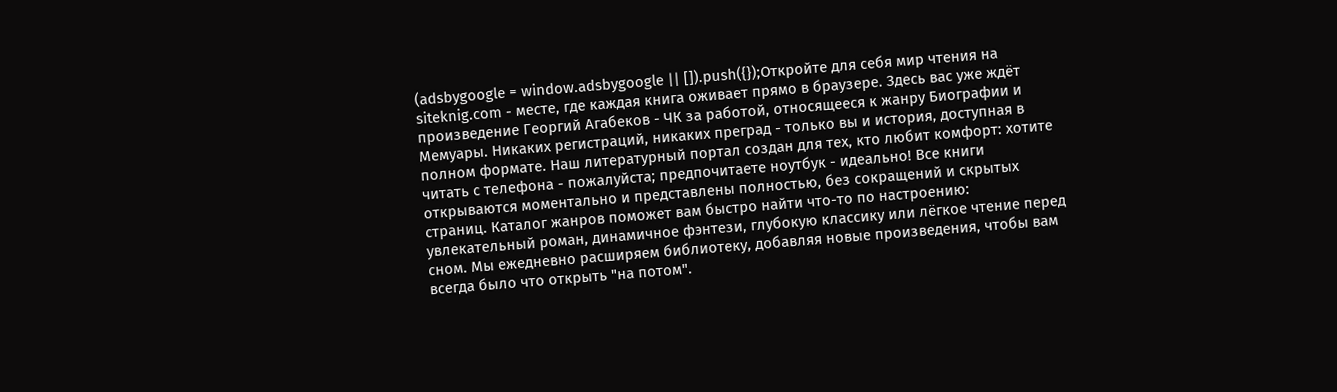(adsbygoogle = window.adsbygoogle || []).push({});Откройте для себя мир чтения на siteknig.com - месте, где каждая книга оживает прямо в браузере. Здесь вас уже ждёт произведение Георгий Агабеков - ЧК за работой, относящееся к жанру Биографии и Мемуары. Никаких регистраций, никаких преград - только вы и история, доступная в полном формате. Наш литературный портал создан для тех, кто любит комфорт: хотите читать с телефона - пожалуйста; предпочитаете ноутбук - идеально! Все книги открываются моментально и представлены полностью, без сокращений и скрытых страниц. Каталог жанров поможет вам быстро найти что-то по настроению: увлекательный роман, динамичное фэнтези, глубокую классику или лёгкое чтение перед сном. Мы ежедневно расширяем библиотеку, добавляя новые произведения, чтобы вам всегда было что открыть "на потом".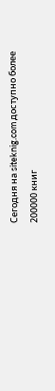Сегодня на siteknig.com доступно более 200000 книг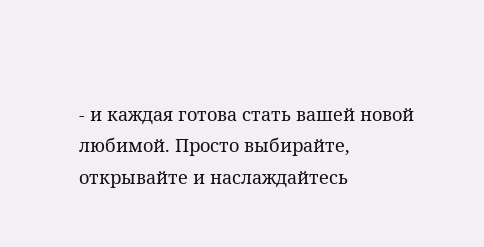- и каждая готова стать вашей новой любимой. Просто выбирайте, открывайте и наслаждайтесь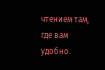чтением там, где вам удобно.